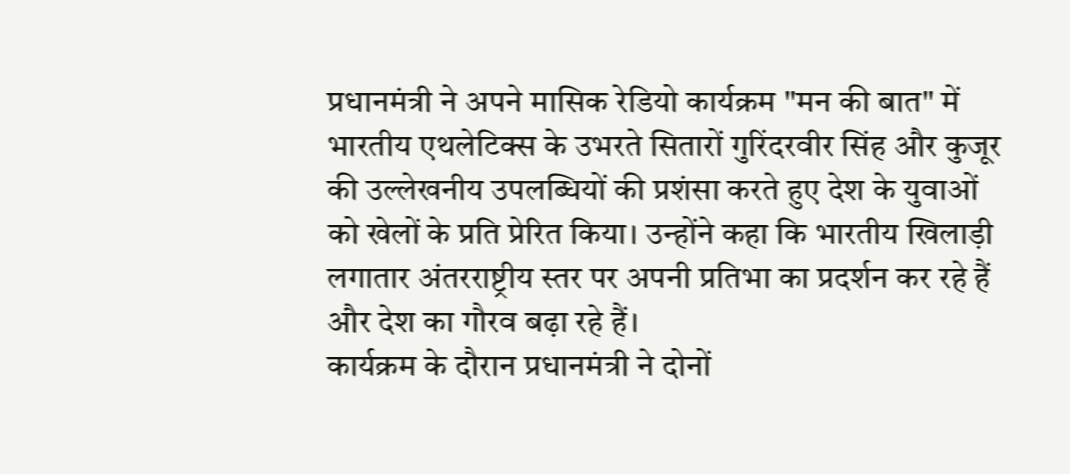प्रधानमंत्री ने अपने मासिक रेडियो कार्यक्रम "मन की बात" में भारतीय एथलेटिक्स के उभरते सितारों गुरिंदरवीर सिंह और कुजूर की उल्लेखनीय उपलब्धियों की प्रशंसा करते हुए देश के युवाओं को खेलों के प्रति प्रेरित किया। उन्होंने कहा कि भारतीय खिलाड़ी लगातार अंतरराष्ट्रीय स्तर पर अपनी प्रतिभा का प्रदर्शन कर रहे हैं और देश का गौरव बढ़ा रहे हैं।
कार्यक्रम के दौरान प्रधानमंत्री ने दोनों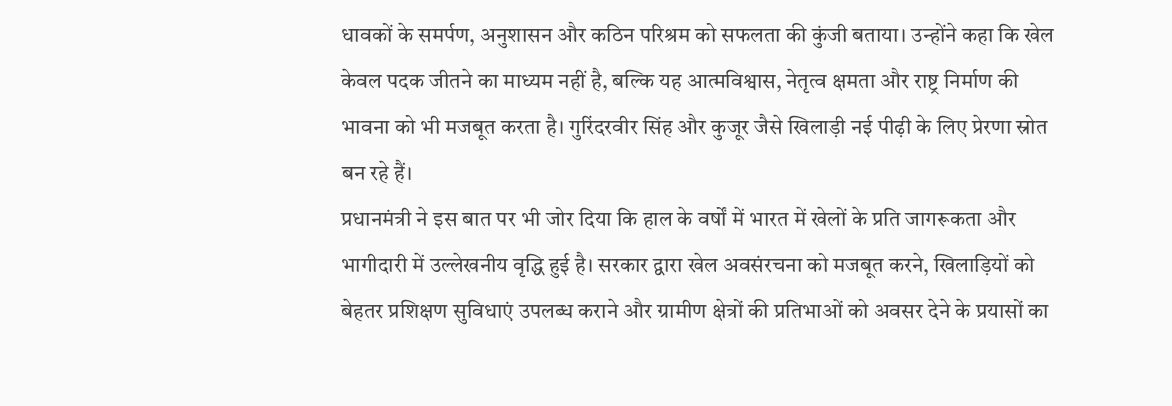धावकों के समर्पण, अनुशासन और कठिन परिश्रम को सफलता की कुंजी बताया। उन्होंने कहा कि खेल केवल पदक जीतने का माध्यम नहीं है, बल्कि यह आत्मविश्वास, नेतृत्व क्षमता और राष्ट्र निर्माण की भावना को भी मजबूत करता है। गुरिंदरवीर सिंह और कुजूर जैसे खिलाड़ी नई पीढ़ी के लिए प्रेरणा स्रोत बन रहे हैं।
प्रधानमंत्री ने इस बात पर भी जोर दिया कि हाल के वर्षों में भारत में खेलों के प्रति जागरूकता और भागीदारी में उल्लेखनीय वृद्धि हुई है। सरकार द्वारा खेल अवसंरचना को मजबूत करने, खिलाड़ियों को बेहतर प्रशिक्षण सुविधाएं उपलब्ध कराने और ग्रामीण क्षेत्रों की प्रतिभाओं को अवसर देने के प्रयासों का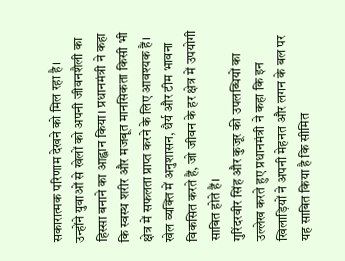सकारात्मक परिणाम देखने को मिल रहा है।
उन्होंने युवाओं से खेलों को अपनी जीवनशैली का हिस्सा बनाने का आह्वान किया। प्रधानमंत्री ने कहा कि स्वस्थ शरीर और मजबूत मानसिकता किसी भी क्षेत्र में सफलता प्राप्त करने के लिए आवश्यक हैं। खेल व्यक्ति में अनुशासन, धैर्य और टीम भावना विकसित करते हैं, जो जीवन के हर क्षेत्र में उपयोगी साबित होते हैं।
गुरिंदरवीर सिंह और कुजूर की उपलब्धियों का उल्लेख करते हुए प्रधानमंत्री ने कहा कि इन खिलाड़ियों ने अपनी मेहनत और लगन के बल पर यह साबित किया है कि सीमित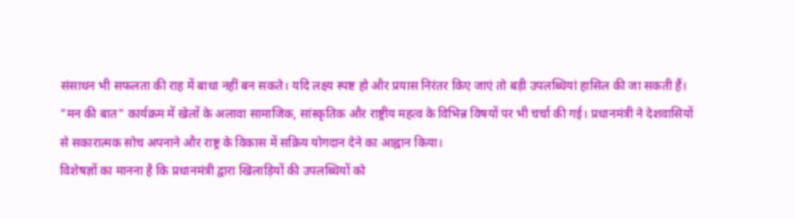संसाधन भी सफलता की राह में बाधा नहीं बन सकते। यदि लक्ष्य स्पष्ट हो और प्रयास निरंतर किए जाएं तो बड़ी उपलब्धियां हासिल की जा सकती हैं।
"मन की बात" कार्यक्रम में खेलों के अलावा सामाजिक, सांस्कृतिक और राष्ट्रीय महत्व के विभिन्न विषयों पर भी चर्चा की गई। प्रधानमंत्री ने देशवासियों से सकारात्मक सोच अपनाने और राष्ट्र के विकास में सक्रिय योगदान देने का आह्वान किया।
विशेषज्ञों का मानना है कि प्रधानमंत्री द्वारा खिलाड़ियों की उपलब्धियों को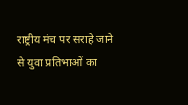राष्ट्रीय मंच पर सराहे जाने से युवा प्रतिभाओं का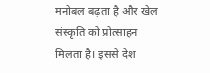मनोबल बढ़ता है और खेल संस्कृति को प्रोत्साहन मिलता है। इससे देश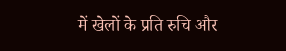में खेलों के प्रति रुचि और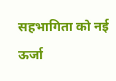सहभागिता को नई ऊर्जा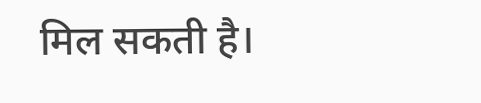मिल सकती है।